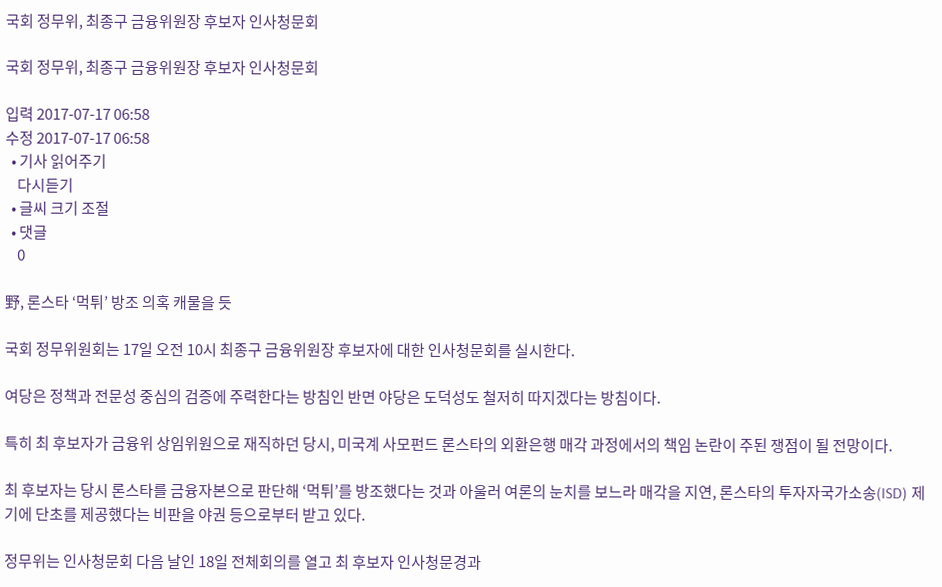국회 정무위, 최종구 금융위원장 후보자 인사청문회

국회 정무위, 최종구 금융위원장 후보자 인사청문회

입력 2017-07-17 06:58
수정 2017-07-17 06:58
  • 기사 읽어주기
    다시듣기
  • 글씨 크기 조절
  • 댓글
    0

野, 론스타 ‘먹튀’ 방조 의혹 캐물을 듯

국회 정무위원회는 17일 오전 10시 최종구 금융위원장 후보자에 대한 인사청문회를 실시한다.

여당은 정책과 전문성 중심의 검증에 주력한다는 방침인 반면 야당은 도덕성도 철저히 따지겠다는 방침이다.

특히 최 후보자가 금융위 상임위원으로 재직하던 당시, 미국계 사모펀드 론스타의 외환은행 매각 과정에서의 책임 논란이 주된 쟁점이 될 전망이다.

최 후보자는 당시 론스타를 금융자본으로 판단해 ‘먹튀’를 방조했다는 것과 아울러 여론의 눈치를 보느라 매각을 지연, 론스타의 투자자국가소송(ISD) 제기에 단초를 제공했다는 비판을 야권 등으로부터 받고 있다.

정무위는 인사청문회 다음 날인 18일 전체회의를 열고 최 후보자 인사청문경과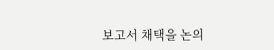보고서 채택을 논의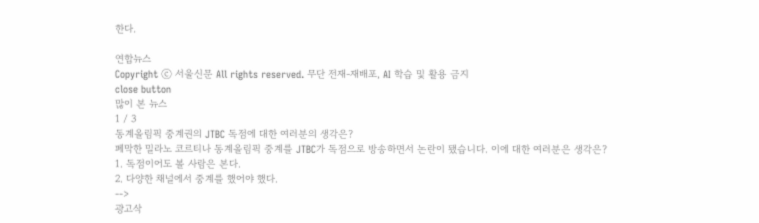한다.

연합뉴스
Copyright ⓒ 서울신문 All rights reserved. 무단 전재-재배포, AI 학습 및 활용 금지
close button
많이 본 뉴스
1 / 3
동계올림픽 중계권의 JTBC 독점에 대한 여러분의 생각은?
폐막한 밀라노 코르티나 동계올림픽 중계를 JTBC가 독점으로 방송하면서 논란이 됐습니다. 이에 대한 여러분은 생각은?
1. 독점이어도 볼 사람은 본다.
2. 다양한 채널에서 중계를 했어야 했다.
-->
광고삭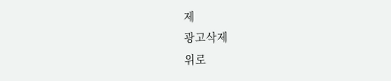제
광고삭제
위로